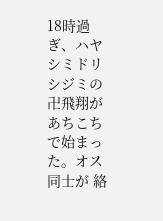18時過ぎ、ハヤシミドリシジミの卍飛翔があちこちで始まった。オス同士が 絡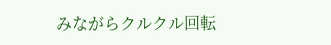みながらクルクル回転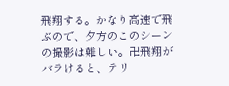飛翔する。かなり高速で飛ぶので、夕方のこのシーン の撮影は難しい。卍飛翔がバラけると、テリ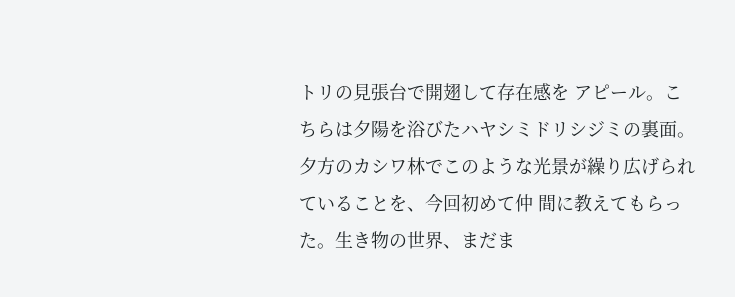トリの見張台で開翅して存在感を アピール。こちらは夕陽を浴びたハヤシミドリシジミの裏面。 夕方のカシワ林でこのような光景が繰り広げられていることを、今回初めて仲 間に教えてもらった。生き物の世界、まだま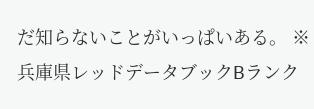だ知らないことがいっぱいある。 ※兵庫県レッドデータブックBランク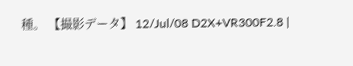種。 【撮影データ】 12/Jul/08 D2X+VR300F2.8 |